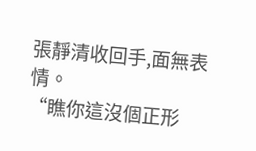張靜清收回手,面無表情。
“瞧你這沒個正形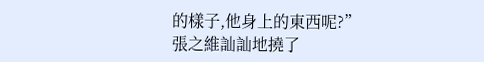的樣子,他身上的東西呢?”
張之維訕訕地撓了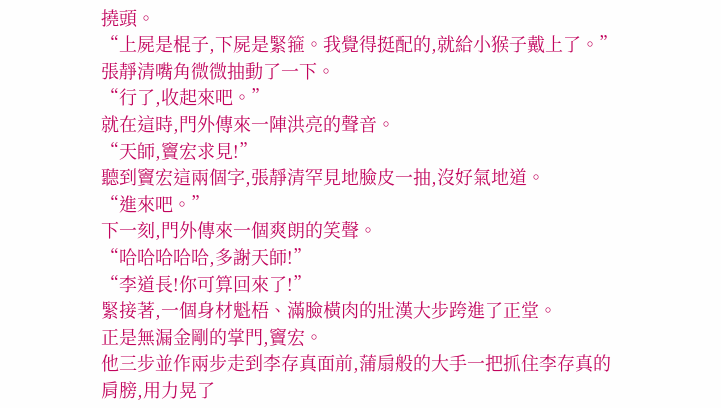撓頭。
“上屍是棍子,下屍是緊箍。我覺得挺配的,就給小猴子戴上了。”
張靜清嘴角微微抽動了一下。
“行了,收起來吧。”
就在這時,門外傳來一陣洪亮的聲音。
“天師,竇宏求見!”
聽到竇宏這兩個字,張靜清罕見地臉皮一抽,沒好氣地道。
“進來吧。”
下一刻,門外傳來一個爽朗的笑聲。
“哈哈哈哈哈,多謝天師!”
“李道長!你可算回來了!”
緊接著,一個身材魁梧、滿臉橫肉的壯漢大步跨進了正堂。
正是無漏金剛的掌門,竇宏。
他三步並作兩步走到李存真面前,蒲扇般的大手一把抓住李存真的肩膀,用力晃了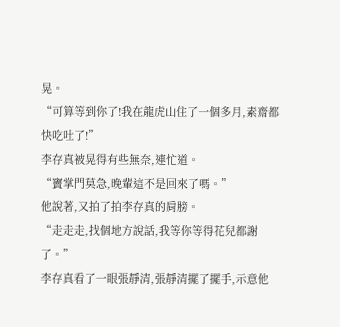晃。
“可算等到你了!我在龍虎山住了一個多月,素齋都快吃吐了!”
李存真被晃得有些無奈,連忙道。
“竇掌門莫急,晚輩這不是回來了嗎。”
他說著,又拍了拍李存真的肩膀。
“走走走,找個地方說話,我等你等得花兒都謝了。”
李存真看了一眼張靜清,張靜清擺了擺手,示意他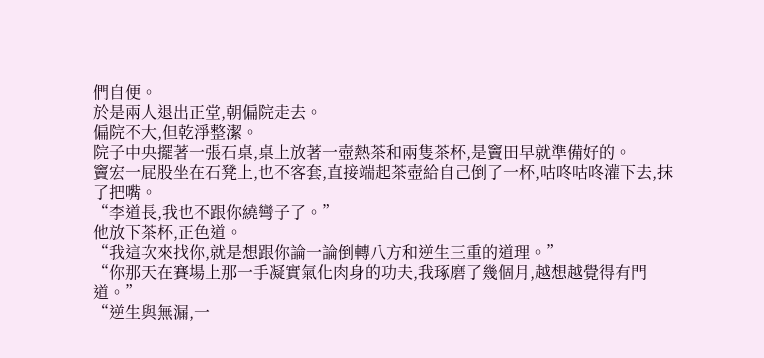們自便。
於是兩人退出正堂,朝偏院走去。
偏院不大,但乾淨整潔。
院子中央擺著一張石桌,桌上放著一壺熱茶和兩隻茶杯,是竇田早就準備好的。
竇宏一屁股坐在石凳上,也不客套,直接端起茶壺給自己倒了一杯,咕咚咕咚灌下去,抹了把嘴。
“李道長,我也不跟你繞彎子了。”
他放下茶杯,正色道。
“我這次來找你,就是想跟你論一論倒轉八方和逆生三重的道理。”
“你那天在賽場上那一手凝實氣化肉身的功夫,我琢磨了幾個月,越想越覺得有門道。”
“逆生與無漏,一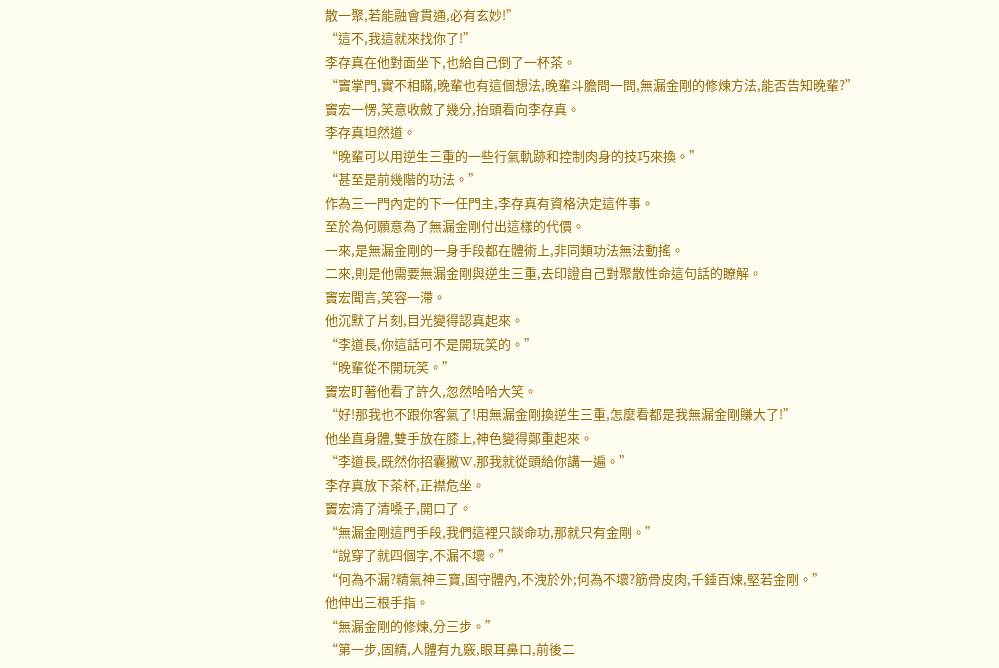散一聚,若能融會貫通,必有玄妙!”
“這不,我這就來找你了!”
李存真在他對面坐下,也給自己倒了一杯茶。
“竇掌門,實不相瞞,晚輩也有這個想法,晚輩斗膽問一問,無漏金剛的修煉方法,能否告知晚輩?”
竇宏一愣,笑意收斂了幾分,抬頭看向李存真。
李存真坦然道。
“晚輩可以用逆生三重的一些行氣軌跡和控制肉身的技巧來換。”
“甚至是前幾階的功法。”
作為三一門內定的下一任門主,李存真有資格決定這件事。
至於為何願意為了無漏金剛付出這樣的代價。
一來,是無漏金剛的一身手段都在體術上,非同類功法無法動搖。
二來,則是他需要無漏金剛與逆生三重,去印證自己對聚散性命這句話的瞭解。
竇宏聞言,笑容一滯。
他沉默了片刻,目光變得認真起來。
“李道長,你這話可不是開玩笑的。”
“晚輩從不開玩笑。”
竇宏盯著他看了許久,忽然哈哈大笑。
“好!那我也不跟你客氣了!用無漏金剛換逆生三重,怎麼看都是我無漏金剛賺大了!”
他坐直身體,雙手放在膝上,神色變得鄭重起來。
“李道長,既然你招囊獙W,那我就從頭給你講一遍。”
李存真放下茶杯,正襟危坐。
竇宏清了清嗓子,開口了。
“無漏金剛這門手段,我們這裡只談命功,那就只有金剛。”
“說穿了就四個字,不漏不壞。”
“何為不漏?精氣神三寶,固守體內,不洩於外;何為不壞?筋骨皮肉,千錘百煉,堅若金剛。”
他伸出三根手指。
“無漏金剛的修煉,分三步。”
“第一步,固精,人體有九竅,眼耳鼻口,前後二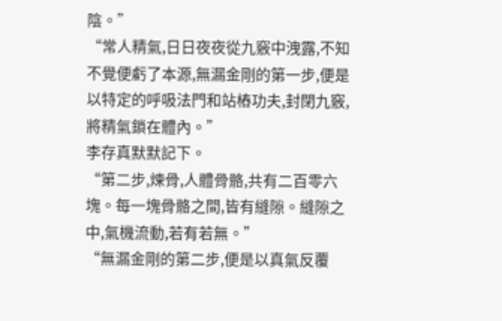陰。”
“常人精氣,日日夜夜從九竅中洩露,不知不覺便虧了本源,無漏金剛的第一步,便是以特定的呼吸法門和站樁功夫,封閉九竅,將精氣鎖在體內。”
李存真默默記下。
“第二步,煉骨,人體骨骼,共有二百零六塊。每一塊骨骼之間,皆有縫隙。縫隙之中,氣機流動,若有若無。”
“無漏金剛的第二步,便是以真氣反覆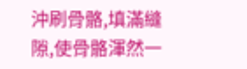沖刷骨骼,填滿縫隙,使骨骼渾然一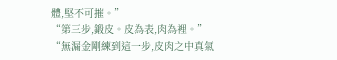體,堅不可摧。”
“第三步,鍛皮。皮為表,肉為裡。”
“無漏金剛練到這一步,皮肉之中真氣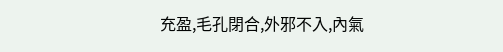充盈,毛孔閉合,外邪不入,內氣